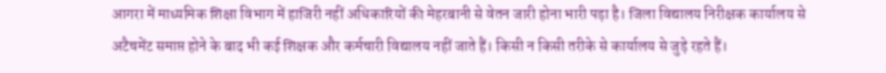आगरा में माध्यमिक शिक्षा विभाग में हाजिरी नहीं अधिकारियों की मेहरबानी से वेतन जारी होना भारी पड़ा है। जिला विद्यालय निरीक्षक कार्यालय से अटैचमेंट समाप्त होने के बाद भी कई शिक्षक और कर्मचारी विद्यालय नहीं जाते हैं। किसी न किसी तरीके से कार्यालय से जुड़े रहते हैं।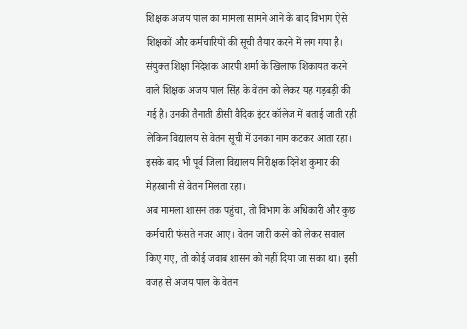शिक्षक अजय पाल का मामला सामने आने के बाद विभाग ऐसे शिक्षकों और कर्मचारियों की सूची तैयार करने में लग गया है।
संयुक्त शिक्षा निदेशक आरपी शर्मा के खिलाफ शिकायत करने वाले शिक्षक अजय पाल सिंह के वेतन को लेकर यह गड़बड़ी की गई है। उनकी तैनाती डीसी वैदिक इंटर कॉलेज में बताई जाती रही लेकिन विद्यालय से वेतन सूची में उनका नाम कटकर आता रहा। इसके बाद भी पूर्व जिला विद्यालय निरीक्षक दिनेश कुमार की मेहरबानी से वेतन मिलता रहा।
अब मामला शासन तक पहुंचा, तो विभाग के अधिकारी और कुछ कर्मचारी फंसते नजर आए। वेतन जारी करने को लेकर सवाल किए गए, तो कोई जवाब शासन को नहीं दिया जा सका था। इसी वजह से अजय पाल के वेतन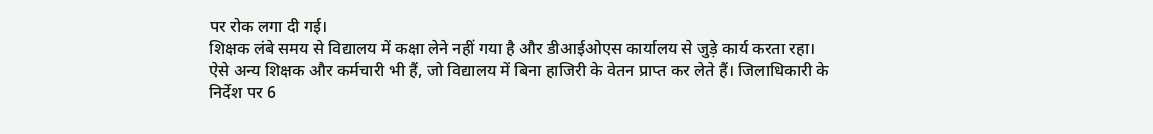पर रोक लगा दी गई।
शिक्षक लंबे समय से विद्यालय में कक्षा लेने नहीं गया है और डीआईओएस कार्यालय से जुड़े कार्य करता रहा। ऐसे अन्य शिक्षक और कर्मचारी भी हैं, जो विद्यालय में बिना हाजिरी के वेतन प्राप्त कर लेते हैं। जिलाधिकारी के निर्देश पर 6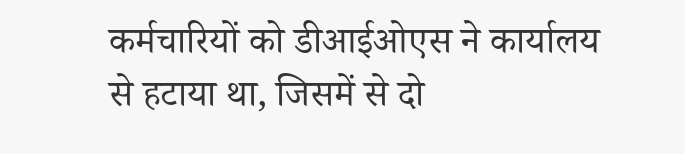कर्मचारियों को डीआईओएस ने कार्यालय से हटाया था, जिसमें से दो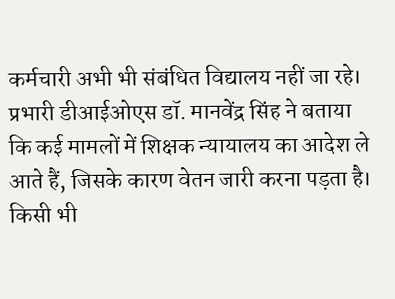कर्मचारी अभी भी संबंधित विद्यालय नहीं जा रहे।
प्रभारी डीआईओएस डॉ. मानवेंद्र सिंह ने बताया कि कई मामलों में शिक्षक न्यायालय का आदेश ले आते हैं, जिसके कारण वेतन जारी करना पड़ता है। किसी भी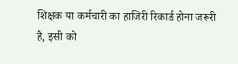शिक्षक या कर्मचारी का हाजिरी रिकार्ड होना जरूरी है, इसी को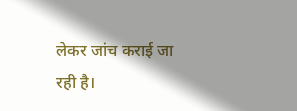लेकर जांच कराई जा रही है।